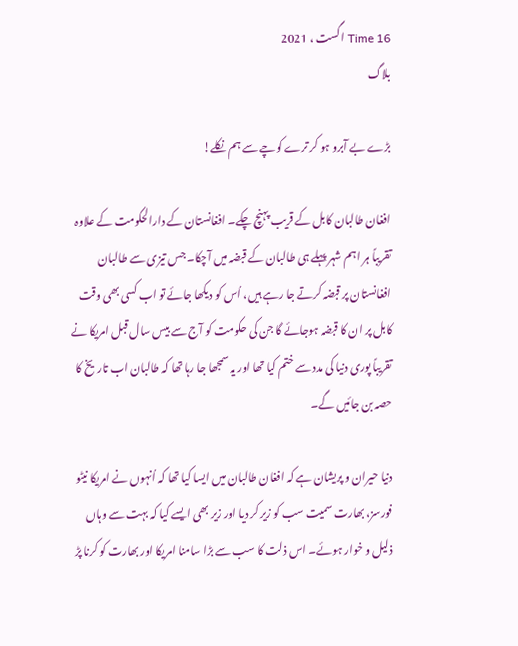Time 16 اگست ، 2021
بلاگ

بڑے بے آبرو ہو کر ترے کوچے سے ہم نکلے!

افغان طالبان کابل کے قریب پہنچ چکے۔ افغانستان کے دارالحکومت کے علاوہ تقریباً ہر اہم شہر پہلے ہی طالبان کے قبضہ میں آچکا۔ جس تیزی سے طالبان افغانستان پر قبضہ کرتے جا رہے ہیں، اُس کو دیکھا جائے تو اب کسی بھی وقت کابل پر ان کا قبضہ ہوجائے گا جن کی حکومت کو آج سے بیس سال قبل امریکا نے تقریباً پوری دنیا کی مدد سے ختم کیا تھا اور یہ سمجھا جا رہا تھا کہ طالبان اب تاریخ کا حصہ بن جائیں گے۔

دنیا حیران و پریشان ہے کہ افغان طالبان میں ایسا کیا تھا کہ اُنہوں نے امریکا نیٹو فورسز، بھارت سمیت سب کو زیر کر دیا اور زیر بھی ایسے کیا کہ بہت سے وہاں ذلیل و خوار ہوئے۔ اس ذلت کا سب سے بڑا سامنا امریکا اور بھارت کو کرنا پڑ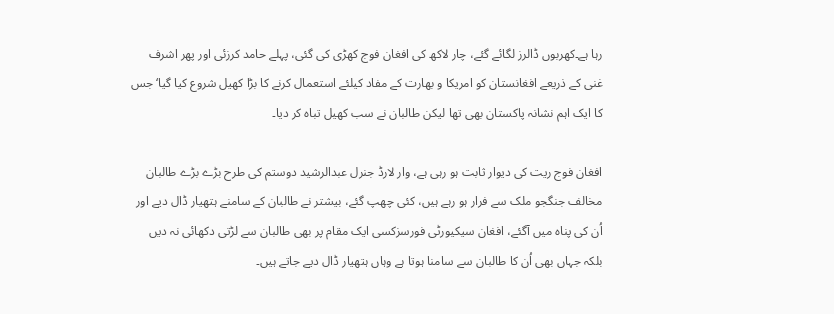رہا ہے۔کھربوں ڈالرز لگائے گئے، چار لاکھ کی افغان فوج کھڑی کی گئی، پہلے حامد کرزئی اور پھر اشرف غنی کے ذریعے افغانستان کو امریکا و بھارت کے مفاد کیلئے استعمال کرنے کا بڑا کھیل شروع کیا گیا‘ جس کا ایک اہم نشانہ پاکستان بھی تھا لیکن طالبان نے سب کھیل تباہ کر دیا۔

افغان فوج ریت کی دیوار ثابت ہو رہی ہے، وار لارڈ جنرل عبدالرشید دوستم کی طرح بڑے بڑے طالبان مخالف جنگجو ملک سے فرار ہو رہے ہیں، کئی چھپ گئے، بیشتر نے طالبان کے سامنے ہتھیار ڈال دیے اور اُن کی پناہ میں آگئے، افغان سیکیورٹی فورسزکسی ایک مقام پر بھی طالبان سے لڑتی دکھائی نہ دیں بلکہ جہاں بھی اُن کا طالبان سے سامنا ہوتا ہے وہاں ہتھیار ڈال دیے جاتے ہیں۔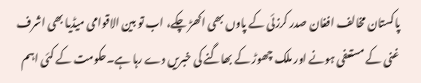پاکستان مخالف افغان صدر کرزئی کے پاوں بھی اکھڑ چکے، اب تو بین الاقوامی میڈیا بھی اشرف غنی کے مستعفی ہونے اور ملک چھوڑ کے بھاگنے کی خبریں دے رہا ہے۔حکومت کے کئی اہم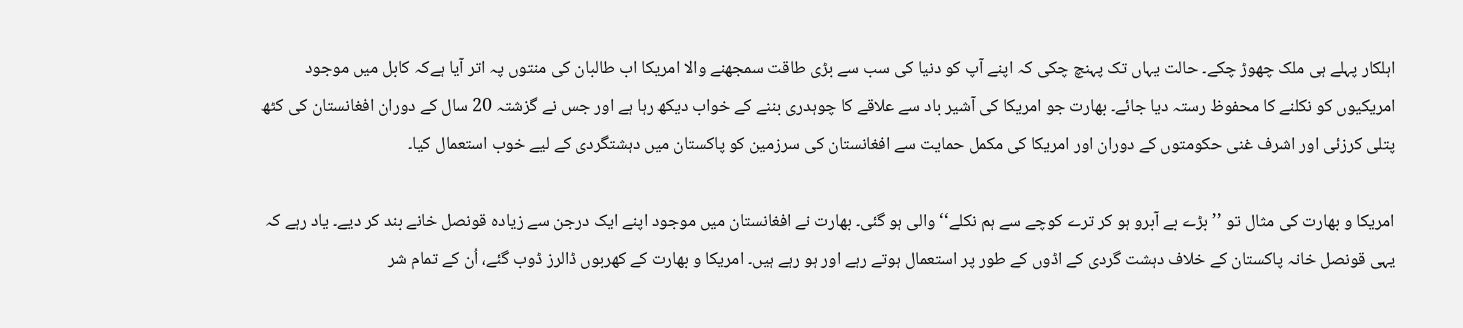اہلکار پہلے ہی ملک چھوڑ چکے۔ حالت یہاں تک پہنچ چکی کہ اپنے آپ کو دنیا کی سب سے بڑی طاقت سمجھنے والا امریکا اب طالبان کی منتوں پہ اتر آیا ہےکہ کابل میں موجود امریکیوں کو نکلنے کا محفوظ رستہ دیا جائے۔ بھارت جو امریکا کی آشیر باد سے علاقے کا چوہدری بننے کے خواب دیکھ رہا ہے اور جس نے گزشتہ 20 سال کے دوران افغانستان کی کٹھ پتلی کرزئی اور اشرف غنی حکومتوں کے دوران اور امریکا کی مکمل حمایت سے افغانستان کی سرزمین کو پاکستان میں دہشتگردی کے لیے خوب استعمال کیا۔

امریکا و بھارت کی مثال تو ’’بڑے بے آبرو ہو کر ترے کوچے سے ہم نکلے‘‘ والی ہو گئی۔ بھارت نے افغانستان میں موجود اپنے ایک درجن سے زیادہ قونصل خانے بند کر دیے۔ یاد رہے کہ یہی قونصل خانہ پاکستان کے خلاف دہشت گردی کے اڈوں کے طور پر استعمال ہوتے رہے اور ہو رہے ہیں۔ امریکا و بھارت کے کھربوں ڈالرز ڈوب گئے، اُن کے تمام شر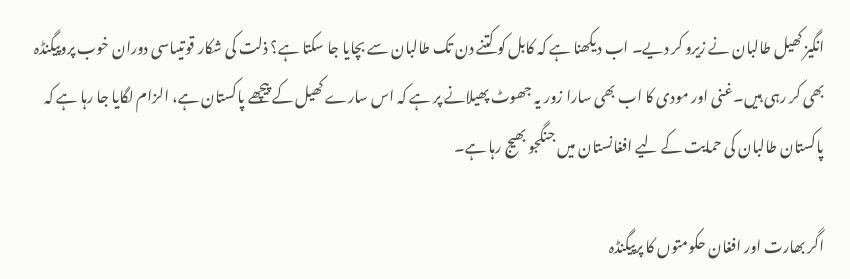انگیز کھیل طالبان نے زیرو کر دیے۔ اب دیکھنا ہے کہ کابل کو کتنے دن تک طالبان سے بچایا جا سکتا ہے؟ ذلت کی شکار قوتیںاسی دوران خوب پروپیگنڈہ بھی کر رہی ہیں۔غنی اور مودی کا اب بھی سارا زور یہ جھوٹ پھیلانے پر ہے کہ اس سارے کھیل کے پیچھے پاکستان ہے، الزام لگایا جا رہا ہے کہ پاکستان طالبان کی حمایت کے لیے افغانستان میں جنگجو بھیج رہا ہے۔

اگر بھارت اور افغان حکومتوں کا پرپیگنڈہ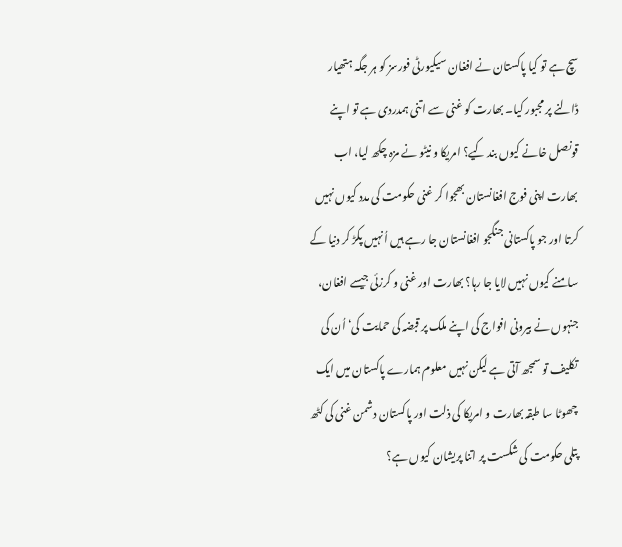سچ ہے تو کیا پاکستان نے افغان سیکیورٹی فورسز کو ہر جگہ ہتھیار ڈالنے پر مجبور کیا۔ بھارت کو غنی سے اتنی ہمدردی ہے تو اپنے قونصل خانے کیوں بند کیے؟ امریکا و نیٹو نے مزہ چکھ لیا، اب بھارت اپنی فوج افغانستان بھجوا کر غنی حکومت کی مدد کیوں نہیں کرتا اور جو پاکستانی جنگجو افغانستان جا رہے ہیں اُنہیں پکڑ کر دنیا کے سامنے کیوں نہیں لایا جا رہا؟ بھارت اور غنی و کرزئی جیسے افغان، جنہوں نے بیرونی افواج کی اپنے ملک پر قبضہ کی حمایت کی‘ اُن کی تکلیف تو سمجھ آتی ہے لیکن نہیں معلوم ہمارے پاکستان میں ایک چھوٹا سا طبقہ بھارت و امریکا کی ذلت اور پاکستان دشمن غنی کی کٹھ پتلی حکومت کی شکست پر اتنا پریشان کیوں ہے؟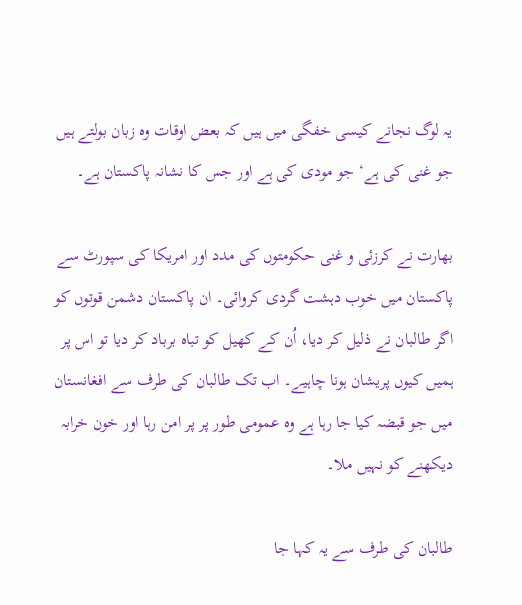یہ لوگ نجانے کیسی خفگی میں ہیں کہ بعض اوقات وہ زبان بولتے ہیں جو غنی کی ہے‘ جو مودی کی ہے اور جس کا نشانہ پاکستان ہے۔

بھارت نے کرزئی و غنی حکومتوں کی مدد اور امریکا کی سپورٹ سے پاکستان میں خوب دہشت گردی کروائی۔ ان پاکستان دشمن قوتوں کو اگر طالبان نے ذلیل کر دیا، اُن کے کھیل کو تباہ برباد کر دیا تو اس پر ہمیں کیوں پریشان ہونا چاہیے۔ اب تک طالبان کی طرف سے افغانستان میں جو قبضہ کیا جا رہا ہے وہ عمومی طور پر پر امن رہا اور خون خرابہ دیکھنے کو نہیں ملا۔

طالبان کی طرف سے یہ کہا جا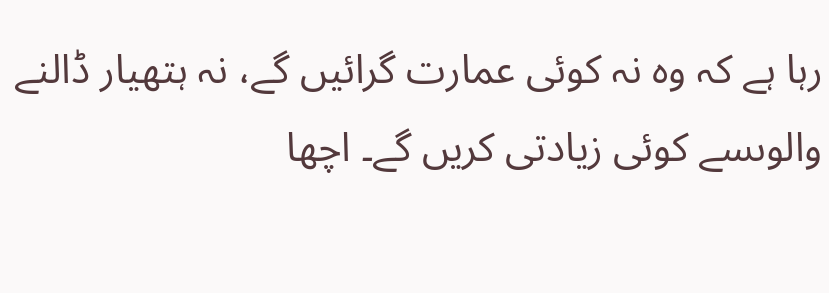رہا ہے کہ وہ نہ کوئی عمارت گرائیں گے، نہ ہتھیار ڈالنے والوںسے کوئی زیادتی کریں گے۔ اچھا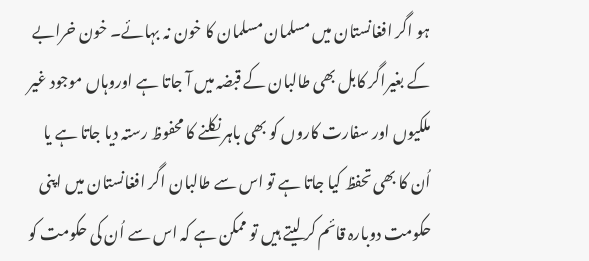ہو اگر افغانستان میں مسلمان مسلمان کا خون نہ بہائے۔ خون خرابے کے بغیراگر کابل بھی طالبان کے قبضہ میں آ جاتا ہے اوروہاں موجود غیر ملکیوں اور سفارت کاروں کو بھی باہر نکلنے کا محفوظ رستہ دیا جاتا ہے یا اُن کا بھی تحفظ کیا جاتا ہے تو اس سے طالبان اگر افغانستان میں اپنی حکومت دوبارہ قائم کر لیتے ہیں تو ممکن ہے کہ اس سے اُن کی حکومت کو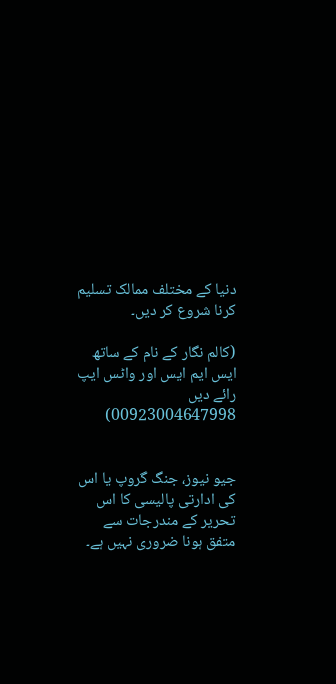دنیا کے مختلف ممالک تسلیم کرنا شروع کر دیں۔

(کالم نگار کے نام کے ساتھ ایس ایم ایس اور واٹس ایپ رائے دیں 00923004647998)


جیو نیوز، جنگ گروپ یا اس کی ادارتی پالیسی کا اس تحریر کے مندرجات سے متفق ہونا ضروری نہیں ہے۔